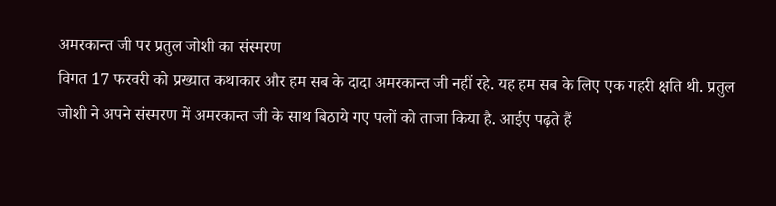अमरकान्त जी पर प्रतुल जोशी का संस्मरण
विगत 17 फरवरी को प्रख्यात कथाकार और हम सब के दादा अमरकान्त जी नहीं रहे. यह हम सब के लिए एक गहरी क्षति थी. प्रतुल जोशी ने अपने संस्मरण में अमरकान्त जी के साथ बिठाये गए पलों को ताजा किया है. आईए पढ़ते हैं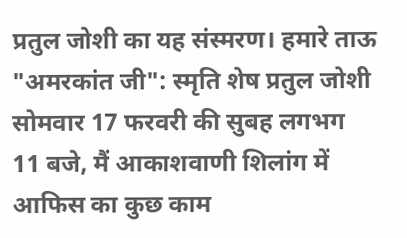प्रतुल जोशी का यह संस्मरण। हमारे ताऊ "अमरकांत जी": स्मृति शेष प्रतुल जोशी सोमवार 17 फरवरी की सुबह लगभग 11 बजे, मैं आकाशवाणी शिलांग में आफिस का कुछ काम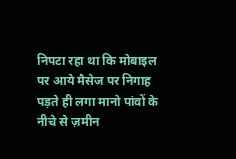निपटा रहा था कि मोबाइल पर आये मैसेज पर निगाह पड़ते ही लगा मानो पांवों के नीचे से ज़मीन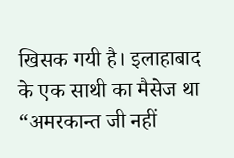खिसक गयी है। इलाहाबाद के एक साथी का मैसेज था “अमरकान्त जी नहीं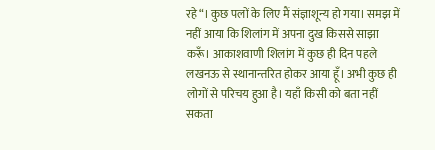रहे“। कुछ पलों के लिए मैं संज्ञाशून्य हो गया। समझ में नहीं आया कि शिलांग में अपना दुख किससे साझा करूँ। आकाशवाणी शिलांग में कुछ ही दिन पहले लखनऊ से स्थानान्तरित होकर आया हूँ। अभी कुछ ही लोगों से परिचय हुआ है। यहाँ किसी को बता नहीं सकता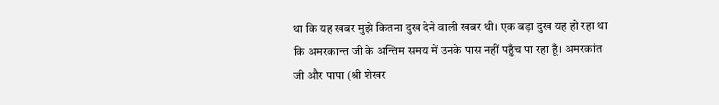था कि यह खबर मुझे कितना दुख देने वाली खबर थी। एक बड़ा दुख यह हो रहा था कि अमरकान्त जी के अन्तिम समय में उनके पास नहीं पहुँच पा रहा हूँ। अमरकांत जी और पापा (श्री शेखर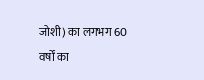जोशी) का लगभग 60 वर्षों का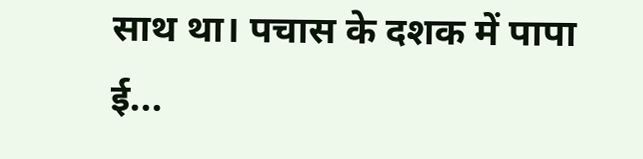साथ था। पचास के दशक में पापा ई...